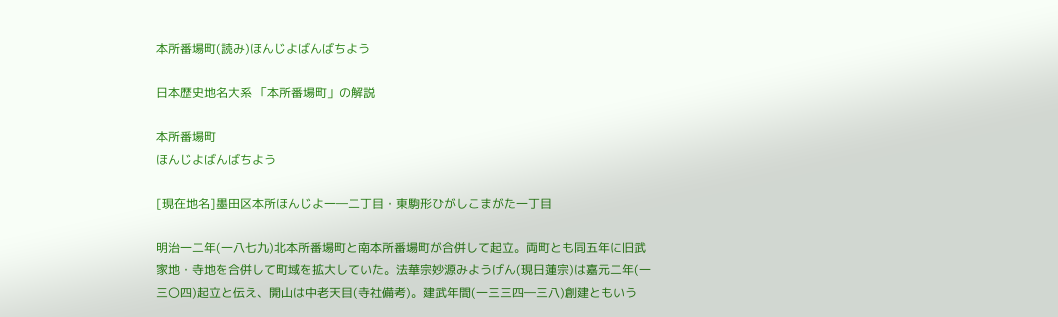本所番場町(読み)ほんじよばんばちよう

日本歴史地名大系 「本所番場町」の解説

本所番場町
ほんじよばんばちよう

[現在地名]墨田区本所ほんじよ一―二丁目・東駒形ひがしこまがた一丁目

明治一二年(一八七九)北本所番場町と南本所番場町が合併して起立。両町とも同五年に旧武家地・寺地を合併して町域を拡大していた。法華宗妙源みようげん(現日蓮宗)は嘉元二年(一三〇四)起立と伝え、開山は中老天目(寺社備考)。建武年間(一三三四―三八)創建ともいう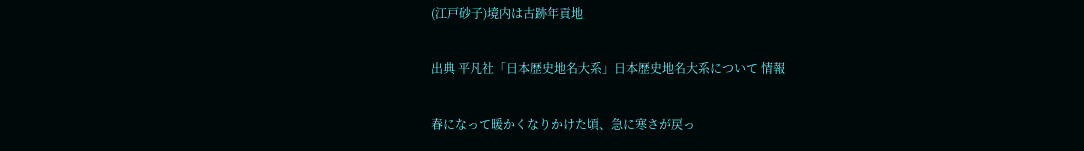(江戸砂子)境内は古跡年貢地

出典 平凡社「日本歴史地名大系」日本歴史地名大系について 情報

春になって暖かくなりかけた頃、急に寒さが戻っ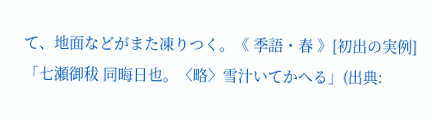て、地面などがまた凍りつく。《 季語・春 》[初出の実例]「七瀬御秡 同晦日也。〈略〉雪汁いてかへる」(出典: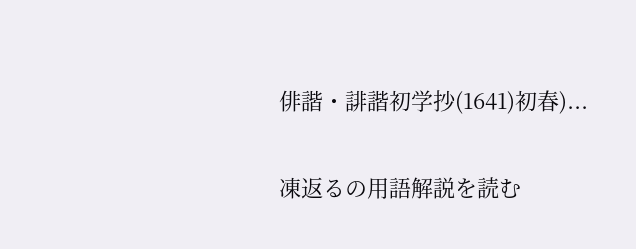俳諧・誹諧初学抄(1641)初春)...

凍返るの用語解説を読む